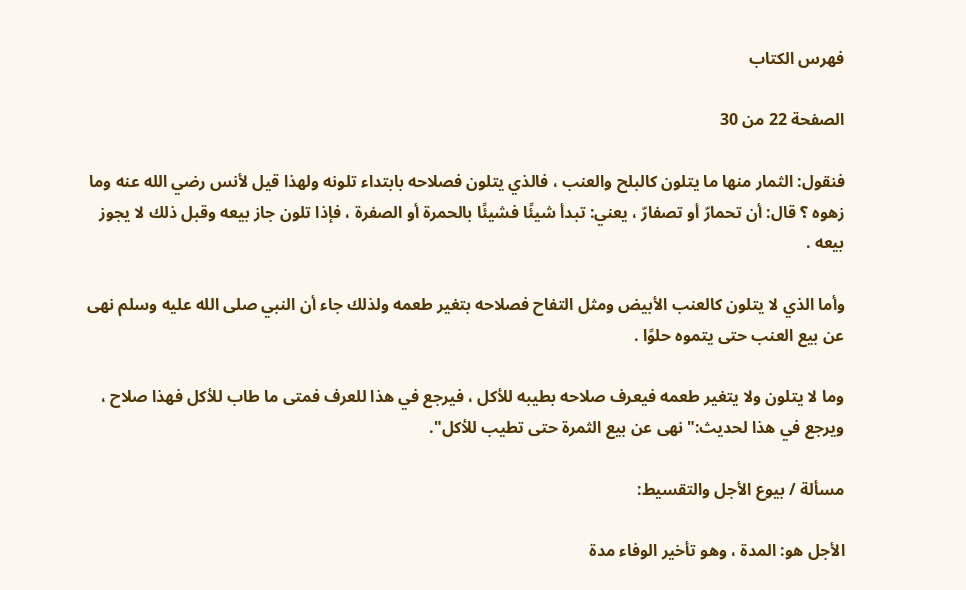فهرس الكتاب

الصفحة 22 من 30

فنقول: الثمار منها ما يتلون كالبلح والعنب ، فالذي يتلون فصلاحه بابتداء تلونه ولهذا قيل لأنس رضي الله عنه وما زهوه ؟ قال: أن تحمارّ أو تصفارّ ، يعني: تبدأ شيئًا فشيئًا بالحمرة أو الصفرة ، فإذا تلون جاز بيعه وقبل ذلك لا يجوز بيعه .

وأما الذي لا يتلون كالعنب الأبيض ومثل التفاح فصلاحه بتغير طعمه ولذلك جاء أن النبي صلى الله عليه وسلم نهى عن بيع العنب حتى يتموه حلوًا .

وما لا يتلون ولا يتغير طعمه فيعرف صلاحه بطيبه للأكل ، فيرجع في هذا للعرف فمتى ما طاب للأكل فهذا صلاح ، ويرجع في هذا لحديث:"نهى عن بيع الثمرة حتى تطيب للأكل".

مسألة / بيوع الأجل والتقسيط:

الأجل هو: المدة ، وهو تأخير الوفاء مدة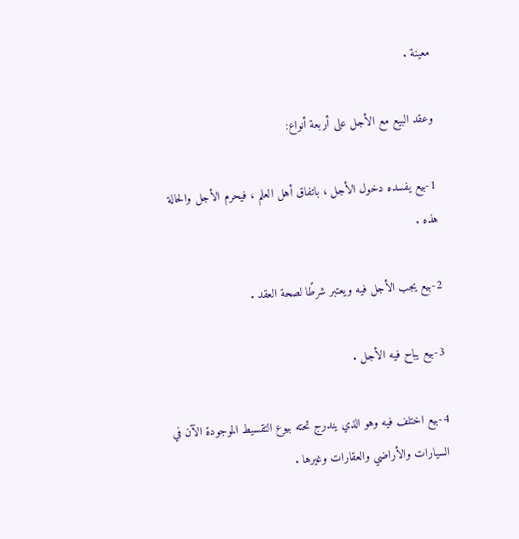معينة .

وعقد البيع مع الأجل على أربعة أنواع:

1-بيع يفسده دخول الأجل ، باتفاق أهل العلم ، فيحرم الأجل والحالة هذه .

2-بيع يجب الأجل فيه ويعتبر شرطًا لصحة العقد .

3-بيع يباح فيه الأجل .

4-بيع اختلف فيه وهو الذي يندرج تحته بيوع التقسيط الموجودة الآن في السيارات والأراضي والعقارات وغيرها .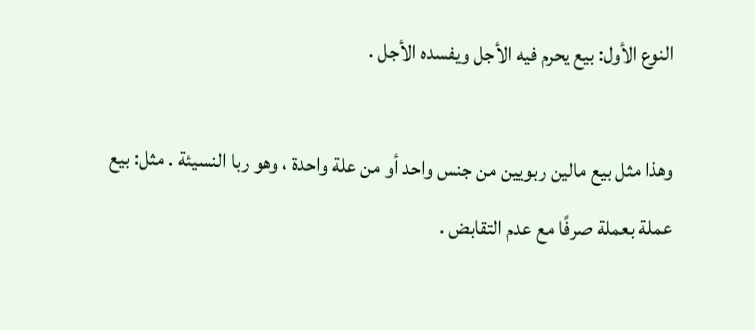النوع الأول: بيع يحرم فيه الأجل ويفسده الأجل .

وهذا مثل بيع مالين ربويين من جنس واحد أو من علة واحدة ، وهو ربا النسيئة . مثل: بيع عملة بعملة صرفًا مع عدم التقابض .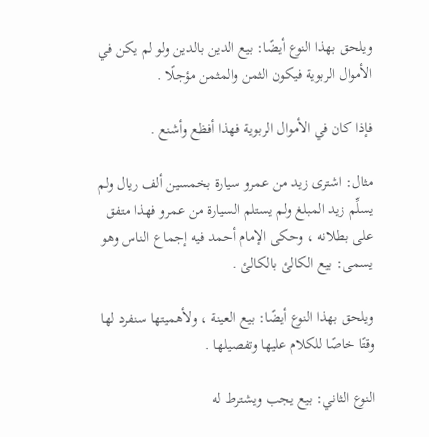ويلحق بهذا النوع أيضًا: بيع الدين بالدين ولو لم يكن في الأموال الربوية فيكون الثمن والمثمن مؤجلًا .

فإذا كان في الأموال الربوية فهذا أفظع وأشنع .

مثال: اشترى زيد من عمرو سيارة بخمسين ألف ريال ولم يسلِّم زيد المبلغ ولم يستلم السيارة من عمرو فهذا متفق على بطلانه ، وحكى الإمام أحمد فيه إجماع الناس وهو يسمى: بيع الكالئ بالكالئ .

ويلحق بهذا النوع أيضًا: بيع العينة ، ولأهميتها سنفرد لها وقتًا خاصًا للكلام عليها وتفصيلها .

النوع الثاني: بيع يجب ويشترط له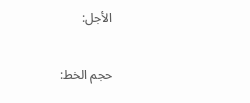الأجل:

حجم الخط: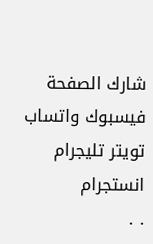شارك الصفحة
فيسبوك واتساب تويتر تليجرام انستجرام
. .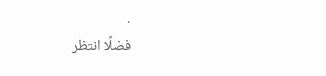.
فضلًا انتظر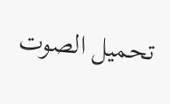تحميل الصوت